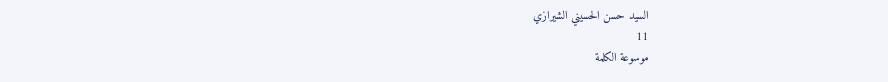السيد حسن الحسيني الشيرازي
11
موسوعة الكلمة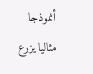أنموذجا مثاليا يزرع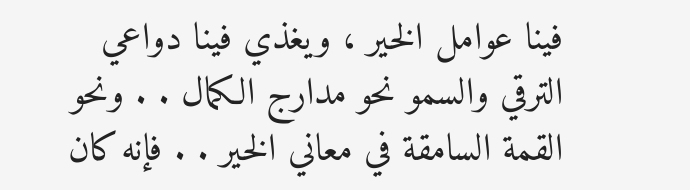فينا عوامل الخير ، ويغذي فينا دواعي الترقي والسمو نحو مدارج الكمال . . ونحو القمة السامقة في معاني الخير . . فإنه كان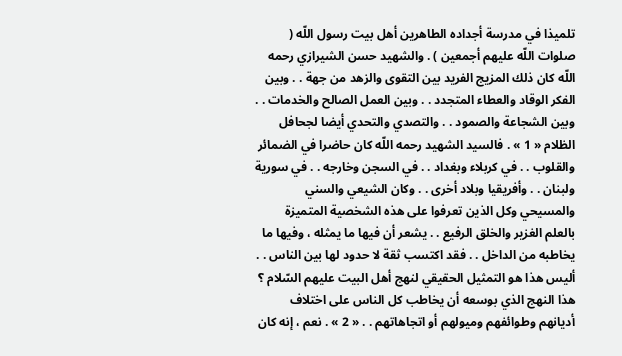تلميذا في مدرسة أجداده الطاهرين أهل بيت رسول اللّه ( صلوات اللّه عليهم أجمعين ) . والشهيد حسن الشيرازي رحمه اللّه كان ذلك المزيج الفريد بين التقوى والزهد من جهة . . وبين الفكر الوقاد والعطاء المتجدد . . وبين العمل الصالح والخدمات . . وبين الشجاعة والصمود . . والتصدي والتحدي أيضا لجحافل الظلام « 1 » . فالسيد الشهيد رحمه اللّه كان حاضرا في الضمائر والقلوب . . في كربلاء وبغداد . . في السجن وخارجه . . في سورية ولبنان . . وأفريقيا وبلاد أخرى . . وكان الشيعي والسني والمسيحي وكل الذين تعرفوا على هذه الشخصية المتميزة بالعلم الغزير والخلق الرفيع . . يشعر أن فيها ما يمثله ، وفيها ما يخاطبه من الداخل . . فقد اكتسب ثقة لا حدود لها بين الناس . . أليس هذا هو التمثيل الحقيقي لنهج أهل البيت عليهم السّلام ؟ هذا النهج الذي بوسعه أن يخاطب كل الناس على اختلاف أديانهم وطوائفهم وميولهم أو اتجاهاتهم . . « 2 » . نعم ، إنه كان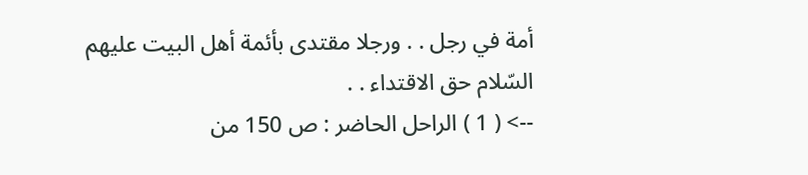أمة في رجل . . ورجلا مقتدى بأئمة أهل البيت عليهم السّلام حق الاقتداء . .
--> ( 1 ) الراحل الحاضر : ص 150 من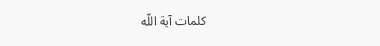كلمات آية اللّه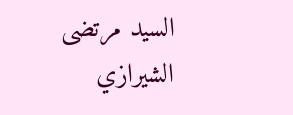السيد مرتضى الشيرازي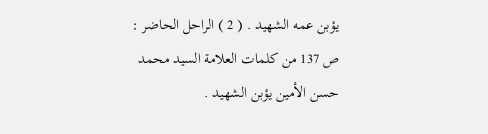يؤبن عمه الشهيد . ( 2 ) الراحل الحاضر : ص 137 من كلمات العلامة السيد محمد حسن الأمين يؤبن الشهيد .